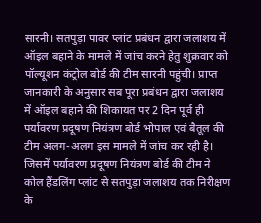सारनी। सतपुड़ा पावर प्लांट प्रबंधन द्वारा जलाशय में ऑइल बहाने के मामले में जांच करने हेतु शुक्रवार को पॉल्यूशन कंट्रोल बोर्ड की टीम सारनी पहुंची। प्राप्त जानकारी के अनुसार सब पूरा प्रबंधन द्वारा जलाशय में ऑइल बहाने की शिकायत पर 2 दिन पूर्व ही पर्यावरण प्रदूषण नियंत्रण बोर्ड भोपाल एवं बैतूल की टीम अलग-अलग इस मामले में जांच कर रही है। जिसमें पर्यावरण प्रदूषण नियंत्रण बोर्ड की टीम ने कोल हैंडलिंग प्लांट से सतपुड़ा जलाशय तक निरीक्षण के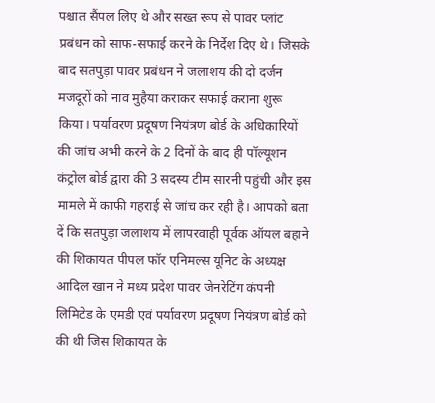पश्चात सैंपल लिए थे और सख्त रूप से पावर प्लांट प्रबंधन को साफ-सफाई करने के निर्देश दिए थे। जिसके बाद सतपुड़ा पावर प्रबंधन ने जलाशय की दो दर्जन मजदूरों को नाव मुहैया कराकर सफाई कराना शुरू किया। पर्यावरण प्रदूषण नियंत्रण बोर्ड के अधिकारियों की जांच अभी करने के 2 दिनों के बाद ही पॉल्यूशन कंट्रोल बोर्ड द्वारा की 3 सदस्य टीम सारनी पहुंची और इस मामले में काफी गहराई से जांच कर रही है। आपको बता दें कि सतपुड़ा जलाशय में लापरवाही पूर्वक ऑयल बहाने की शिकायत पीपल फॉर एनिमल्स यूनिट के अध्यक्ष आदिल खान ने मध्य प्रदेश पावर जेनरेटिंग कंपनी लिमिटेड के एमडी एवं पर्यावरण प्रदूषण नियंत्रण बोर्ड को की थी जिस शिकायत के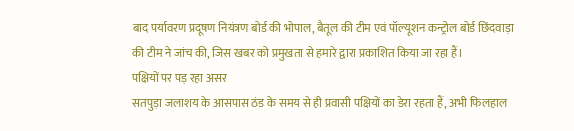बाद पर्यावरण प्रदूषण नियंत्रण बोर्ड की भोपाल, बैतूल की टीम एवं पॉल्यूशन कन्ट्रोल बोर्ड छिंदवाड़ा की टीम ने जांच की, जिस खबर को प्रमुखता से हमारे द्वारा प्रकाशित किया जा रहा हैं।
पक्षियों पर पड़ रहा असर
सतपुड़ा जलाशय के आसपास ठंड के समय से ही प्रवासी पक्षियों का डेरा रहता हैं, अभी फिलहाल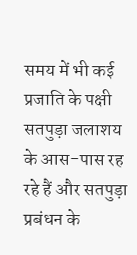समय में भी कई प्रजाति के पक्षी सतपुड़ा जलाशय के आस-पास रह रहे हैं और सतपुड़ा प्रबंधन के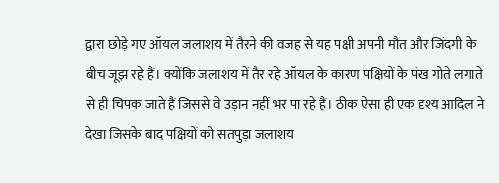द्वारा छोड़े गए ऑयल जलाशय में तैरने की वजह से यह पक्षी अपनी मौत और जिंदगी के बीच जूझ रहे हैं। क्योंकि जलाशय में तैर रहे ऑयल के कारण पक्षियों के पंख गोते लगाते से ही चिपक जाते हैं जिससे वे उड़ान नहीं भर पा रहे हैं। ठीक ऐसा ही एक दृश्य आदिल ने देखा जिसके बाद पक्षियों को सतपुड़ा जलाशय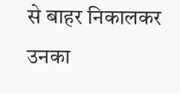से बाहर निकालकर उनका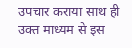उपचार कराया साथ ही उक्त माध्यम से इस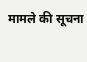मामले की सूचना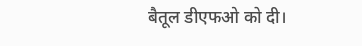बैतूल डीएफओ को दी।